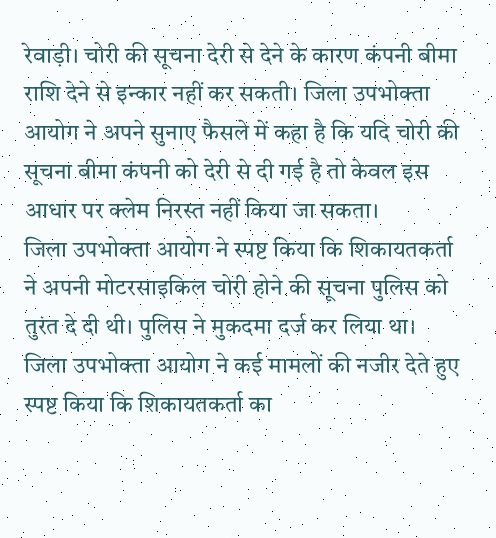रेवाड़ी। चोरी की सूचना देरी से देने के कारण कंपनी बीमा राशि देने से इन्कार नहीं कर सकती। जिला उपभोक्ता आयोग ने अपने सुनाए फैसले में कहा है कि यदि चोरी की सूचना बीमा कंपनी को देरी से दी गई है तो केवल इस आधार पर क्लेम निरस्त नहीं किया जा सकता।
जिला उपभोक्ता आयोग ने स्पष्ट किया कि शिकायतकर्ता ने अपनी मोटरसाइकिल चोरी होने की सूचना पुलिस को तुरंत दे दी थी। पुलिस ने मुकदमा दर्ज कर लिया था।
जिला उपभोक्ता आयोग ने कई मामलों की नजीर देते हुए स्पष्ट किया कि शिकायतकर्ता का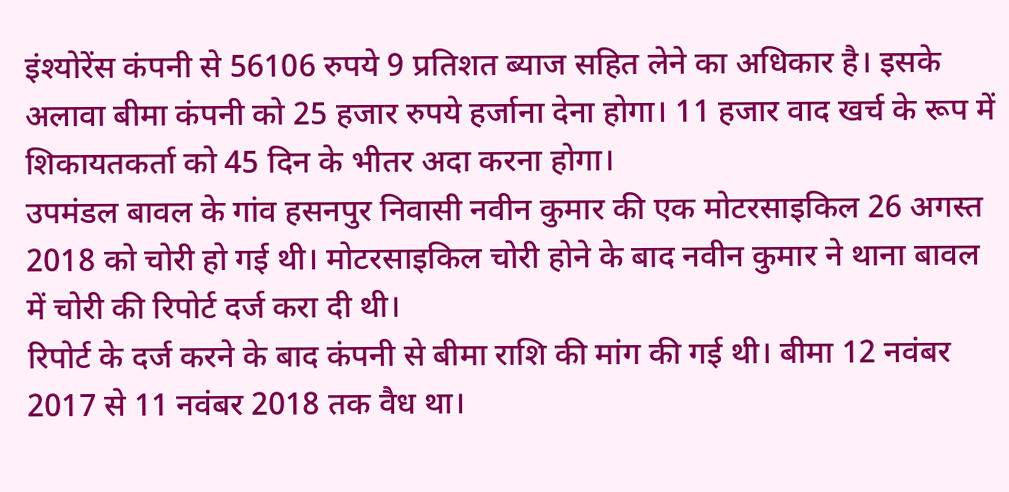इंश्योरेंस कंपनी से 56106 रुपये 9 प्रतिशत ब्याज सहित लेने का अधिकार है। इसके अलावा बीमा कंपनी को 25 हजार रुपये हर्जाना देना होगा। 11 हजार वाद खर्च के रूप में शिकायतकर्ता को 45 दिन के भीतर अदा करना होगा।
उपमंडल बावल के गांव हसनपुर निवासी नवीन कुमार की एक मोटरसाइकिल 26 अगस्त 2018 को चोरी हो गई थी। मोटरसाइकिल चोरी होने के बाद नवीन कुमार ने थाना बावल में चोरी की रिपोर्ट दर्ज करा दी थी।
रिपोर्ट के दर्ज करने के बाद कंपनी से बीमा राशि की मांग की गई थी। बीमा 12 नवंबर 2017 से 11 नवंबर 2018 तक वैध था।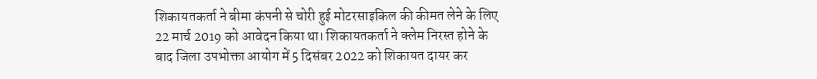शिकायतकर्ता ने बीमा कंपनी से चोरी हुई मोटरसाइकिल की कीमत लेने के लिए 22 मार्च 2019 को आवेदन किया था। शिकायतकर्ता ने क्लेम निरस्त होने के बाद जिला उपभोक्ता आयोग में 5 दिसंबर 2022 को शिकायत दायर कर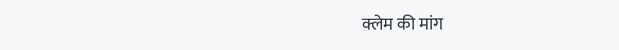क्लेम की मांग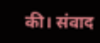की। संवाद